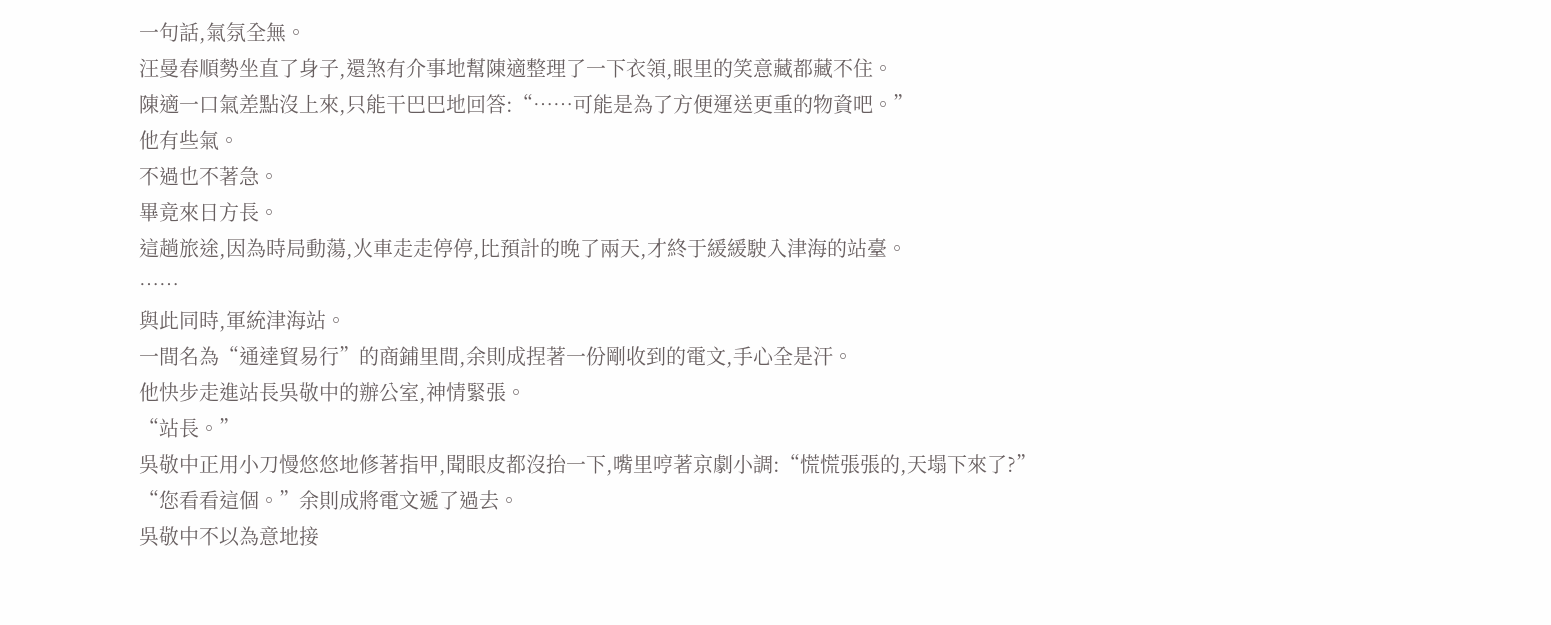一句話,氣氛全無。
汪曼春順勢坐直了身子,還煞有介事地幫陳適整理了一下衣領,眼里的笑意藏都藏不住。
陳適一口氣差點沒上來,只能干巴巴地回答:“……可能是為了方便運送更重的物資吧。”
他有些氣。
不過也不著急。
畢竟來日方長。
這趟旅途,因為時局動蕩,火車走走停停,比預計的晚了兩天,才終于緩緩駛入津海的站臺。
……
與此同時,軍統津海站。
一間名為“通達貿易行”的商鋪里間,余則成捏著一份剛收到的電文,手心全是汗。
他快步走進站長吳敬中的辦公室,神情緊張。
“站長。”
吳敬中正用小刀慢悠悠地修著指甲,聞眼皮都沒抬一下,嘴里哼著京劇小調:“慌慌張張的,天塌下來了?”
“您看看這個。”余則成將電文遞了過去。
吳敬中不以為意地接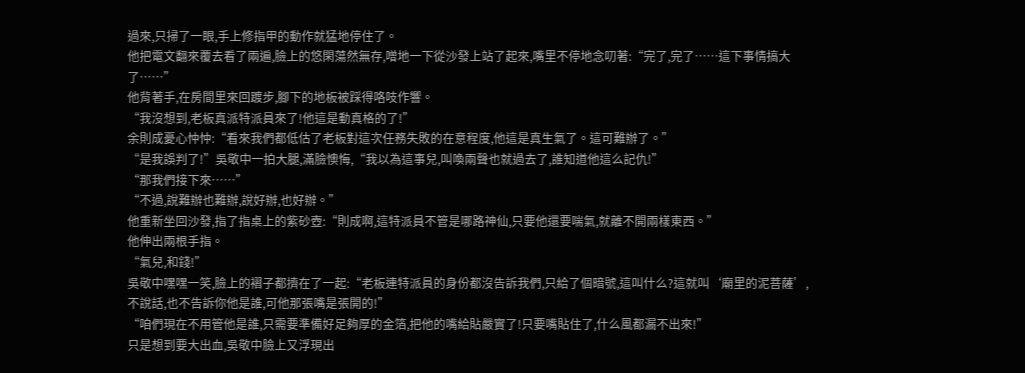過來,只掃了一眼,手上修指甲的動作就猛地停住了。
他把電文翻來覆去看了兩遍,臉上的悠閑蕩然無存,噌地一下從沙發上站了起來,嘴里不停地念叨著:“完了,完了……這下事情搞大了……”
他背著手,在房間里來回踱步,腳下的地板被踩得咯吱作響。
“我沒想到,老板真派特派員來了!他這是動真格的了!”
余則成憂心忡忡:“看來我們都低估了老板對這次任務失敗的在意程度,他這是真生氣了。這可難辦了。”
“是我誤判了!”吳敬中一拍大腿,滿臉懊悔,“我以為這事兒,叫喚兩聲也就過去了,誰知道他這么記仇!”
“那我們接下來……”
“不過,說難辦也難辦,說好辦,也好辦。”
他重新坐回沙發,指了指桌上的紫砂壺:“則成啊,這特派員不管是哪路神仙,只要他還要喘氣,就離不開兩樣東西。”
他伸出兩根手指。
“氣兒,和錢!”
吳敬中嘿嘿一笑,臉上的褶子都擠在了一起:“老板連特派員的身份都沒告訴我們,只給了個暗號,這叫什么?這就叫‘廟里的泥菩薩’,不說話,也不告訴你他是誰,可他那張嘴是張開的!”
“咱們現在不用管他是誰,只需要準備好足夠厚的金箔,把他的嘴給貼嚴實了!只要嘴貼住了,什么風都漏不出來!”
只是想到要大出血,吳敬中臉上又浮現出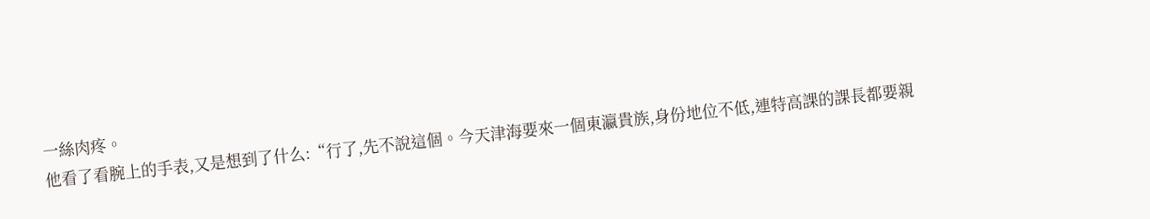一絲肉疼。
他看了看腕上的手表,又是想到了什么:“行了,先不說這個。今天津海要來一個東瀛貴族,身份地位不低,連特高課的課長都要親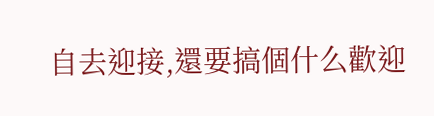自去迎接,還要搞個什么歡迎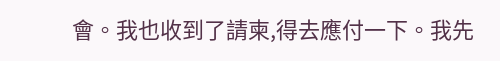會。我也收到了請柬,得去應付一下。我先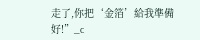走了,你把‘金箔’給我準備好!”_c